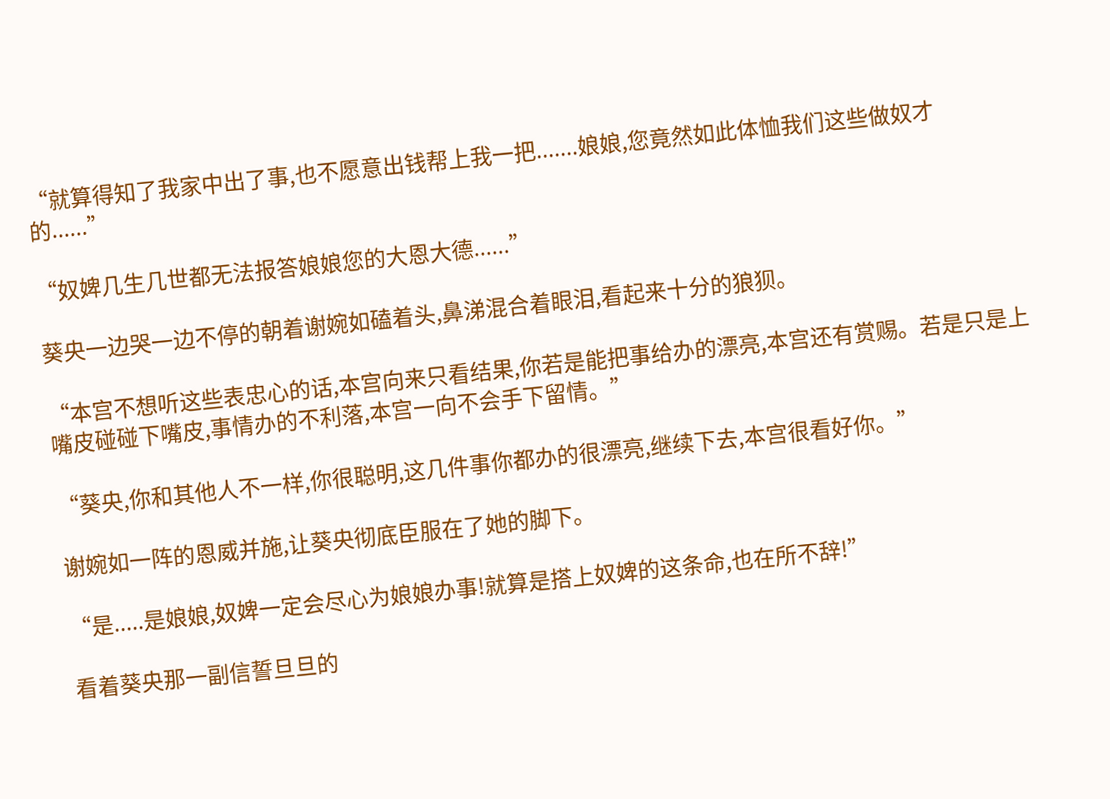“就算得知了我家中出了事,也不愿意出钱帮上我一把.......娘娘,您竟然如此体恤我们这些做奴才的......”

“奴婢几生几世都无法报答娘娘您的大恩大德......”

葵央一边哭一边不停的朝着谢婉如磕着头,鼻涕混合着眼泪,看起来十分的狼狈。

“本宫不想听这些表忠心的话,本宫向来只看结果,你若是能把事给办的漂亮,本宫还有赏赐。若是只是上嘴皮碰碰下嘴皮,事情办的不利落,本宫一向不会手下留情。”

“葵央,你和其他人不一样,你很聪明,这几件事你都办的很漂亮,继续下去,本宫很看好你。”

谢婉如一阵的恩威并施,让葵央彻底臣服在了她的脚下。

“是.....是娘娘,奴婢一定会尽心为娘娘办事!就算是搭上奴婢的这条命,也在所不辞!”

看着葵央那一副信誓旦旦的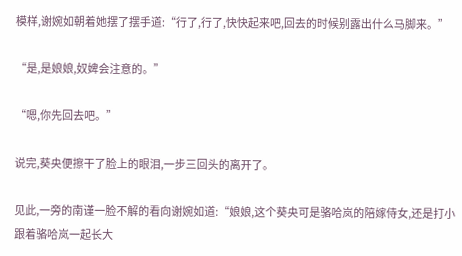模样,谢婉如朝着她摆了摆手道:“行了,行了,快快起来吧,回去的时候别露出什么马脚来。”

“是,是娘娘,奴婢会注意的。”

“嗯,你先回去吧。”

说完,葵央便擦干了脸上的眼泪,一步三回头的离开了。

见此,一旁的南谨一脸不解的看向谢婉如道:“娘娘,这个葵央可是骆哈岚的陪嫁侍女,还是打小跟着骆哈岚一起长大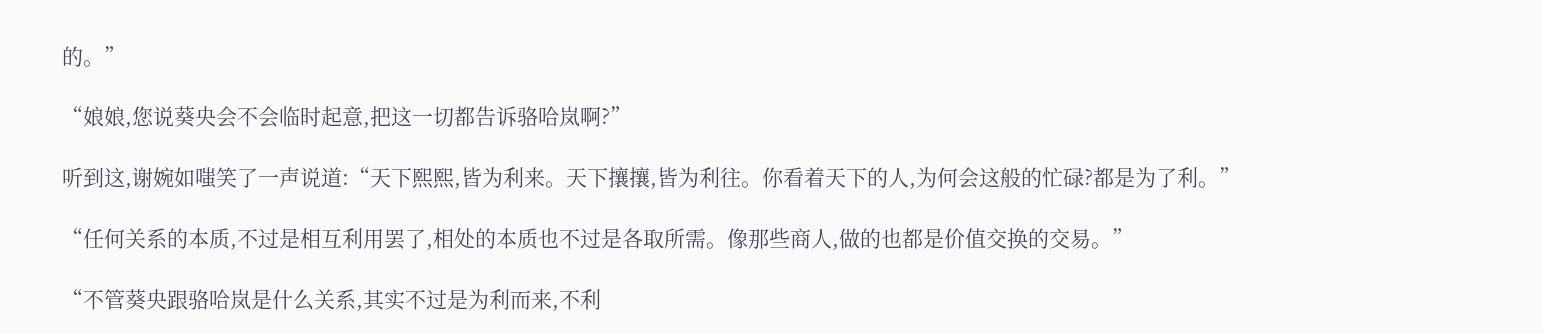的。”

“娘娘,您说葵央会不会临时起意,把这一切都告诉骆哈岚啊?”

听到这,谢婉如嗤笑了一声说道:“天下熙熙,皆为利来。天下攘攘,皆为利往。你看着天下的人,为何会这般的忙碌?都是为了利。”

“任何关系的本质,不过是相互利用罢了,相处的本质也不过是各取所需。像那些商人,做的也都是价值交换的交易。”

“不管葵央跟骆哈岚是什么关系,其实不过是为利而来,不利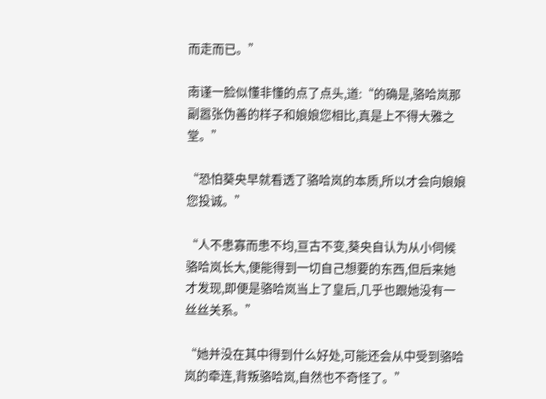而走而已。”

南谨一脸似懂非懂的点了点头,道:“的确是,骆哈岚那副嚣张伪善的样子和娘娘您相比,真是上不得大雅之堂。”

“恐怕葵央早就看透了骆哈岚的本质,所以才会向娘娘您投诚。”

“人不患寡而患不均,亘古不变,葵央自认为从小伺候骆哈岚长大,便能得到一切自己想要的东西,但后来她才发现,即便是骆哈岚当上了皇后,几乎也跟她没有一丝丝关系。”

“她并没在其中得到什么好处,可能还会从中受到骆哈岚的牵连,背叛骆哈岚,自然也不奇怪了。”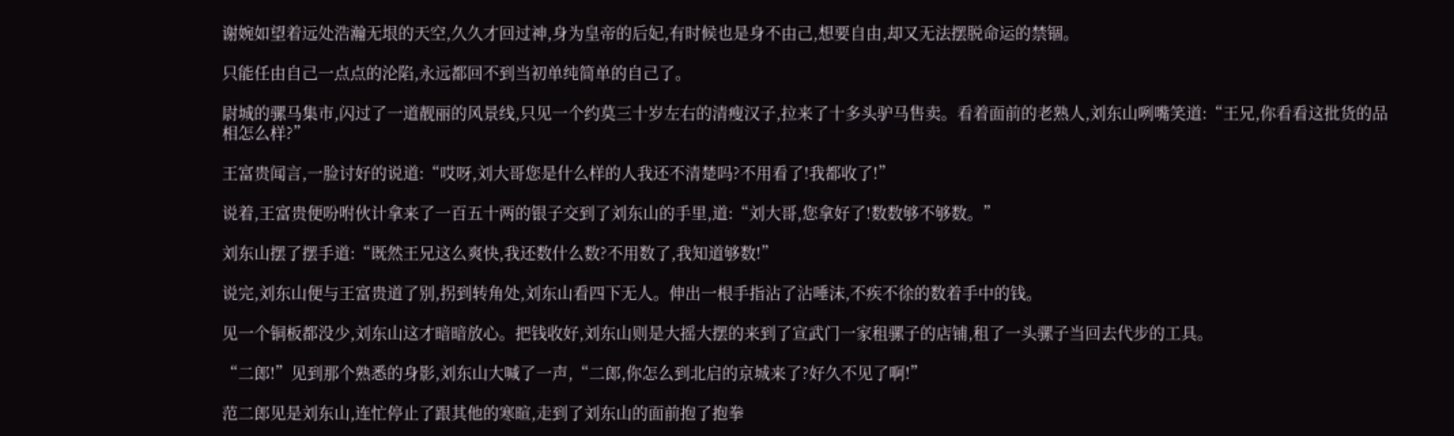谢婉如望着远处浩瀚无垠的天空,久久才回过神,身为皇帝的后妃,有时候也是身不由己,想要自由,却又无法摆脱命运的禁锢。

只能任由自己一点点的沦陷,永远都回不到当初单纯简单的自己了。

尉城的骡马集市,闪过了一道靓丽的风景线,只见一个约莫三十岁左右的清瘦汉子,拉来了十多头驴马售卖。看着面前的老熟人,刘东山咧嘴笑道:“王兄,你看看这批货的品相怎么样?”

王富贵闻言,一脸讨好的说道:“哎呀,刘大哥您是什么样的人我还不清楚吗?不用看了!我都收了!”

说着,王富贵便吩咐伙计拿来了一百五十两的银子交到了刘东山的手里,道:“刘大哥,您拿好了!数数够不够数。”

刘东山摆了摆手道:“既然王兄这么爽快,我还数什么数?不用数了,我知道够数!”

说完,刘东山便与王富贵道了别,拐到转角处,刘东山看四下无人。伸出一根手指沾了沾唾沫,不疾不徐的数着手中的钱。

见一个铜板都没少,刘东山这才暗暗放心。把钱收好,刘东山则是大摇大摆的来到了宣武门一家租骡子的店铺,租了一头骡子当回去代步的工具。

“二郎!”见到那个熟悉的身影,刘东山大喊了一声,“二郎,你怎么到北启的京城来了?好久不见了啊!”

范二郎见是刘东山,连忙停止了跟其他的寒暄,走到了刘东山的面前抱了抱拳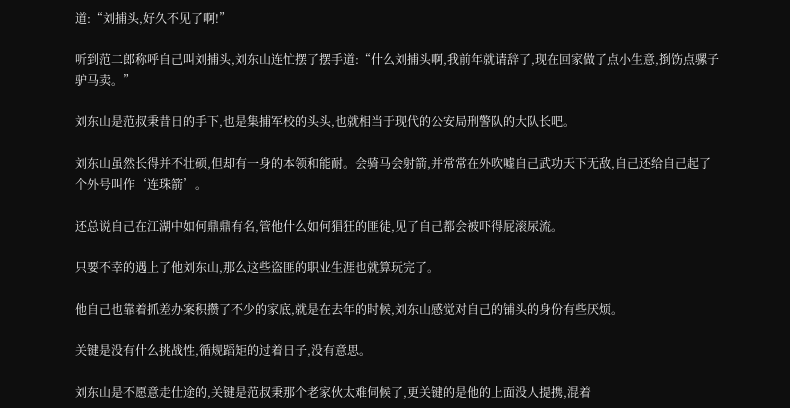道:“刘捕头,好久不见了啊!”

听到范二郎称呼自己叫刘捕头,刘东山连忙摆了摆手道:“什么刘捕头啊,我前年就请辞了,现在回家做了点小生意,捯饬点骡子驴马卖。”

刘东山是范叔秉昔日的手下,也是集捕军校的头头,也就相当于现代的公安局刑警队的大队长吧。

刘东山虽然长得并不壮硕,但却有一身的本领和能耐。会骑马会射箭,并常常在外吹嘘自己武功天下无敌,自己还给自己起了个外号叫作‘连珠箭’。

还总说自己在江湖中如何鼎鼎有名,管他什么如何猖狂的匪徒,见了自己都会被吓得屁滚尿流。

只要不幸的遇上了他刘东山,那么这些盗匪的职业生涯也就算玩完了。

他自己也靠着抓差办案积攒了不少的家底,就是在去年的时候,刘东山感觉对自己的铺头的身份有些厌烦。

关键是没有什么挑战性,循规蹈矩的过着日子,没有意思。

刘东山是不愿意走仕途的,关键是范叔秉那个老家伙太难伺候了,更关键的是他的上面没人提携,混着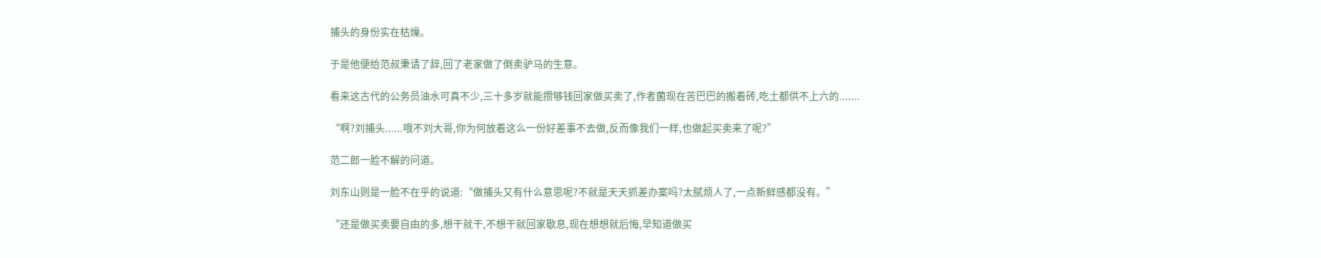捕头的身份实在枯燥。

于是他便给范叔秉请了辞,回了老家做了倒卖驴马的生意。

看来这古代的公务员油水可真不少,三十多岁就能攒够钱回家做买卖了,作者菌现在苦巴巴的搬着砖,吃土都供不上六的.......

“啊?刘捕头......哦不刘大哥,你为何放着这么一份好差事不去做,反而像我们一样,也做起买卖来了呢?”

范二郎一脸不解的问道。

刘东山则是一脸不在乎的说道:“做捕头又有什么意思呢?不就是天天抓差办案吗?太腻烦人了,一点新鲜感都没有。”

“还是做买卖要自由的多,想干就干,不想干就回家歇息,现在想想就后悔,早知道做买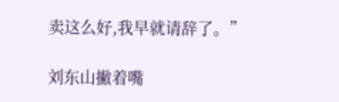卖这么好,我早就请辞了。”

刘东山撇着嘴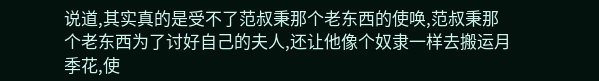说道,其实真的是受不了范叔秉那个老东西的使唤,范叔秉那个老东西为了讨好自己的夫人,还让他像个奴隶一样去搬运月季花,使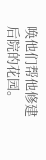唤他们帮他修建后院的花园。